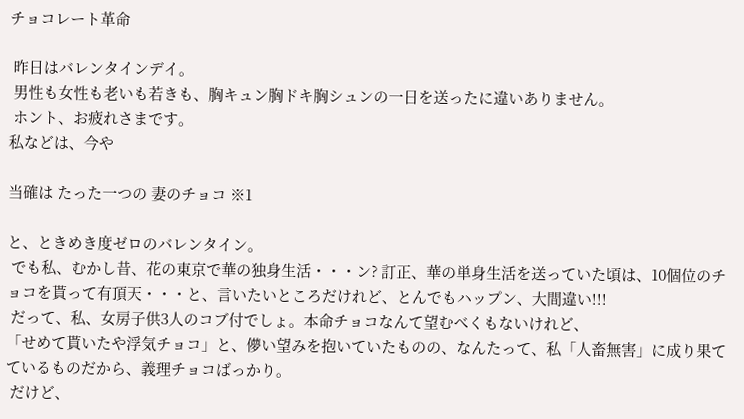チョコレート革命

 昨日はバレンタインデイ。
 男性も女性も老いも若きも、胸キュン胸ドキ胸シュンの一日を送ったに違いありません。
 ホント、お疲れさまです。
私などは、今や

当確は たった一つの 妻のチョコ ※1

と、ときめき度ゼロのバレンタイン。
 でも私、むかし昔、花の東京で華の独身生活・・・ン? 訂正、華の単身生活を送っていた頃は、10個位のチョコを貰って有頂天・・・と、言いたいところだけれど、とんでもハップン、大間違い!!!
 だって、私、女房子供3人のコブ付でしょ。本命チョコなんて望むべくもないけれど、
「せめて貰いたや浮気チョコ」と、儚い望みを抱いていたものの、なんたって、私「人畜無害」に成り果てているものだから、義理チョコばっかり。
 だけど、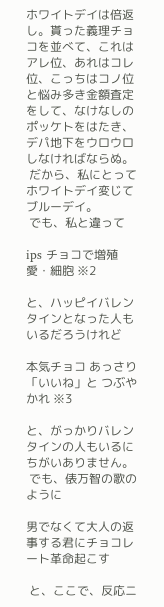ホワイトデイは倍返し。貰った義理チョコを並べて、これはアレ位、あれはコレ位、こっちはコノ位と悩み多き金額査定をして、なけなしのポッケトをはたき、デパ地下をウロウロしなければならぬ。
 だから、私にとってホワイトデイ変じてブルーデイ。
 でも、私と違って

ips チョコで増殖 愛・細胞 ※2

と、ハッピイバレンタインとなった人もいるだろうけれど

本気チョコ あっさり「いいね」と つぶやかれ ※3

と、がっかりバレンタインの人もいるにちがいありません。
 でも、俵万智の歌のように

男でなくて大人の返事する君にチョコレート革命起こす

 と、ここで、反応ニ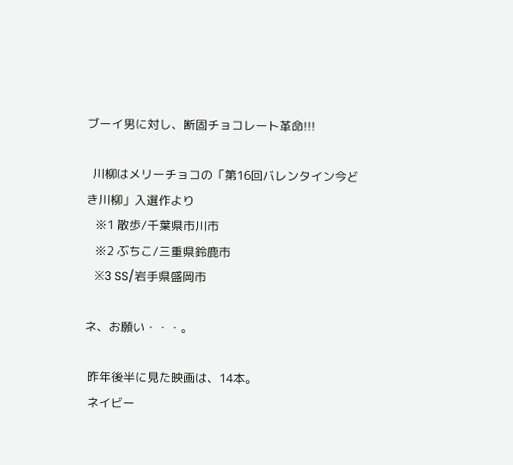ブーイ男に対し、断固チョコレート革命!!!

  川柳はメリーチョコの「第16回バレンタイン今どき川柳」入選作より
   ※1 散歩/千葉県市川市
   ※2 ぶちこ/三重県鈴鹿市
   ※3 SS/岩手県盛岡市

ネ、お願い・・・。

 昨年後半に見た映画は、14本。
 ネイビー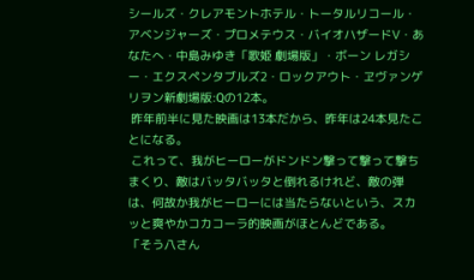シールズ・クレアモントホテル・トータルリコール・アベンジャーズ・プロメテウス・バイオハザードⅤ・あなたへ・中島みゆき「歌姫 劇場版」・ボーン レガシー・エクスペンタブルズ2・ロックアウト・ヱヴァンゲリヲン新劇場版:Qの12本。
 昨年前半に見た映画は13本だから、昨年は24本見たことになる。
 これって、我がヒーローがドンドン撃って撃って撃ちまくり、敵はバッタバッタと倒れるけれど、敵の弾は、何故か我がヒーローには当たらないという、スカッと爽やかコカコーラ的映画がほとんどである。
「そう八さん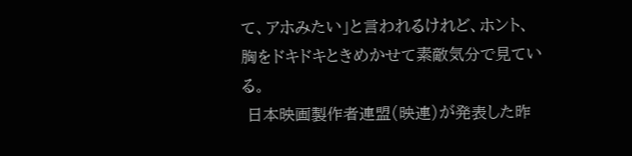て、アホみたい」と言われるけれど、ホント、胸をドキドキときめかせて素敵気分で見ている。
 日本映画製作者連盟(映連)が発表した昨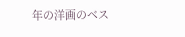年の洋画のベス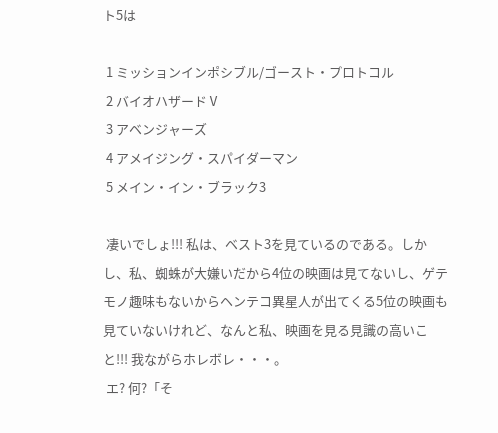ト5は

 1 ミッションインポシブル/ゴースト・プロトコル
 2 バイオハザードⅤ
 3 アベンジャーズ
 4 アメイジング・スパイダーマン
 5 メイン・イン・ブラック3

 凄いでしょ!!! 私は、ベスト3を見ているのである。しかし、私、蜘蛛が大嫌いだから4位の映画は見てないし、ゲテモノ趣味もないからヘンテコ異星人が出てくる5位の映画も見ていないけれど、なんと私、映画を見る見識の高いこと!!! 我ながらホレボレ・・・。
 エ? 何?「そ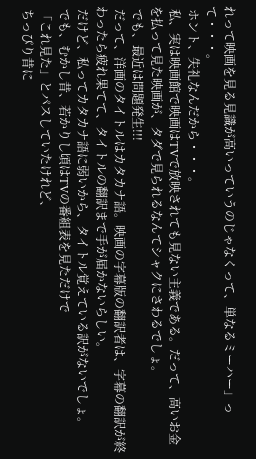れって映画を見る見識が高いっていうのじゃなくって、単なるミーハー」って・・・。
 ホント、失礼なんだから・・・。
 私、実は映画館で映画はTVで放映されても見ない主義である。だって、高いお金を払って見た映画が、タダで見られるなんてシャクにさわるでしょ。
 でも、最近は問題発生!!!
 だって、洋画のタイトルはカタカナ語。映画の字幕版の翻訳者は、字幕の翻訳が終わったら疲れ果てて、タイトルの翻訳まで手が届かないらしい。
 だけど、私ってカタカナ語に弱いから、タイトル覚えている訳がないでしょ。
 でも、むかし昔、若かりし頃はTVの番組表を見ただけで
 「これ見た」とパスしていたけれど、
 ちっぴり昔に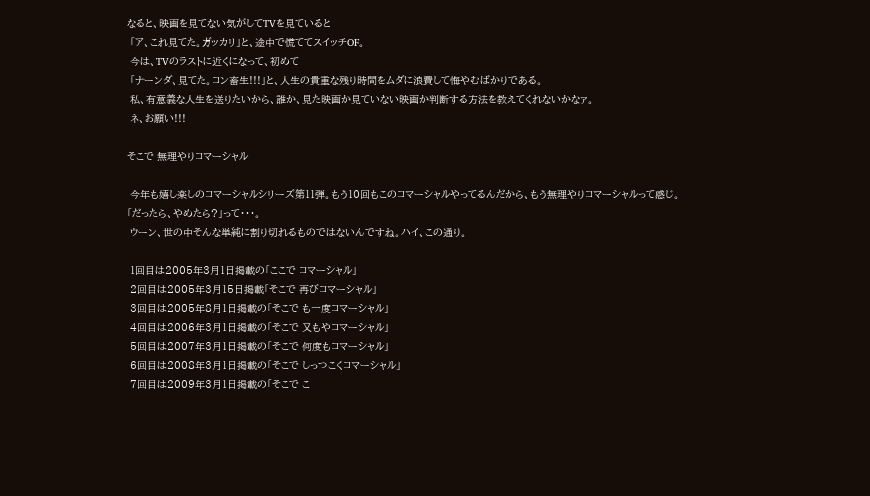なると、映画を見てない気がしてTVを見ていると
 「ア、これ見てた。ガッカリ」と、途中で慌ててスイッチOF。
 今は、TVのラストに近くになって、初めて
 「ナーンダ、見てた。コン畜生!!!」と、人生の貴重な残り時間をムダに浪費して悔やむばかりである。
 私、有意義な人生を送りたいから、誰か、見た映画か見ていない映画か判断する方法を教えてくれないかなァ。
 ネ、お願い!!!

そこで 無理やりコマーシャル

 今年も嬉し楽しのコマーシャルシリーズ第11弾。もう10回もこのコマーシャルやってるんだから、もう無理やりコマーシャルって感じ。
「だったら、やめたら?」って・・・。
 ウーン、世の中そんな単純に割り切れるものではないんですね。ハイ、この通り。

 1回目は2005年3月1日掲載の「ここで コマーシャル」
 2回目は2005年3月15日掲載「そこで 再びコマーシャル」
 3回目は2005年8月1日掲載の「そこで も一度コマーシャル」
 4回目は2006年3月1日掲載の「そこで 又もやコマーシャル」
 5回目は2007年3月1日掲載の「そこで 何度もコマーシャル」
 6回目は2008年3月1日掲載の「そこで しっつこくコマーシャル」
 7回目は2009年3月1日掲載の「そこで こ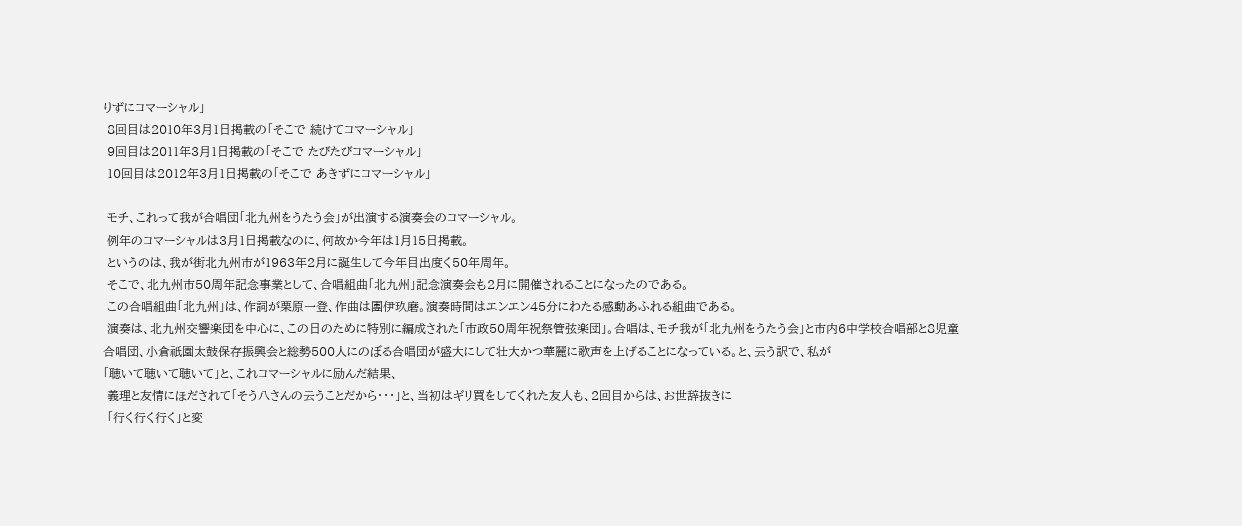りずにコマーシャル」
 8回目は2010年3月1日掲載の「そこで 続けてコマーシャル」
 9回目は2011年3月1日掲載の「そこで たびたびコマーシャル」
 10回目は2012年3月1日掲載の「そこで あきずにコマーシャル」

 モチ、これって我が合唱団「北九州をうたう会」が出演する演奏会のコマーシャル。
 例年のコマーシャルは3月1日掲載なのに、何故か今年は1月15日掲載。
 というのは、我が街北九州市が1963年2月に誕生して今年目出度く50年周年。
 そこで、北九州市50周年記念事業として、合唱組曲「北九州」記念演奏会も2月に開催されることになったのである。
 この合唱組曲「北九州」は、作詞が栗原一登、作曲は團伊玖磨。演奏時間はエンエン45分にわたる感動あふれる組曲である。
 演奏は、北九州交響楽団を中心に、この日のために特別に編成された「市政50周年祝祭管弦楽団」。合唱は、モチ我が「北九州をうたう会」と市内6中学校合唱部と8児童合唱団、小倉祇園太鼓保存振興会と総勢500人にのぼる合唱団が盛大にして壮大かつ華麗に歌声を上げることになっている。と、云う訳で、私が
「聴いて聴いて聴いて」と、これコマーシャルに励んだ結果、
 義理と友情にほだされて「そう八さんの云うことだから・・・」と、当初はギリ買をしてくれた友人も、2回目からは、お世辞抜きに
 「行く行く行く」と変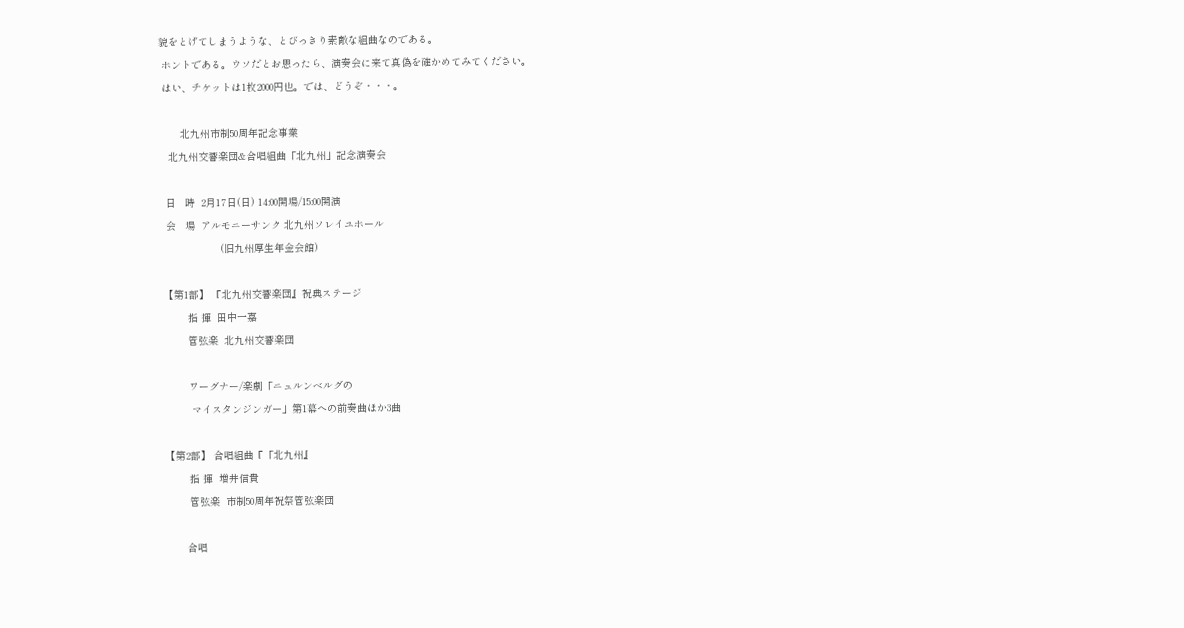貌をとげてしまうような、とびっきり素敵な組曲なのである。
 ホントである。ウソだとお思ったら、演奏会に来て真偽を確かめてみてください。
 はい、チケットは1枚2000円也。では、どうぞ・・・。

       北九州市制50周年記念事業
   北九州交響楽団&合唱組曲「北九州」記念演奏会

  日   時  2月17日(日) 14:00開場/15:00開演
  会   場  アルモニーサンク 北九州ソレイユホール
                    (旧九州厚生年金会館)

 【第1部】 『北九州交響楽団』祝典ステージ
         指 揮  田中一嘉
         管弦楽  北九州交響楽団

         ワーグナー/楽劇「ニュルンベルグの
          マイスタンジンガー」第1幕への前奏曲ほか3曲

 【第2部】 合唱組曲『「北九州』
         指 揮  増井信貴
         管弦楽  市制50周年祝祭管弦楽団

        合唱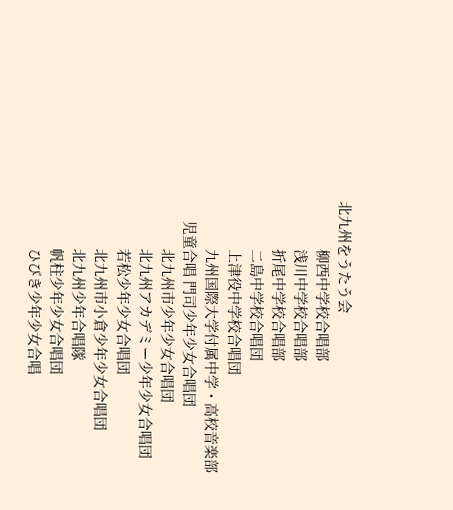北九州をうたう会
            柳西中学校合唱部
            浅川中学校合唱部
            折尾中学校合唱部
            二島中学校合唱団
            上津役中学校合唱団
            九州国際大学付属中学・高校音楽部
     児童合唱 門司少年少女合唱団
            北九州市少年少女合唱団
            北九州アカデミー少年少女合唱団
            若松少年少女合唱団
            北九州市小倉少年少女合唱団
            北九州少年合唱隊
            帆柱少年少女合唱団
            ひびき少年少女合唱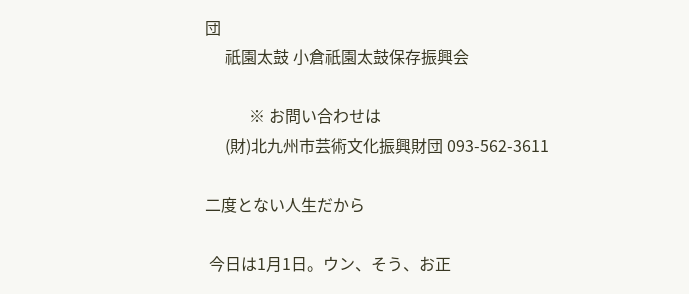団
     祇園太鼓 小倉祇園太鼓保存振興会

           ※ お問い合わせは
     (財)北九州市芸術文化振興財団 093-562-3611

二度とない人生だから

 今日は1月1日。ウン、そう、お正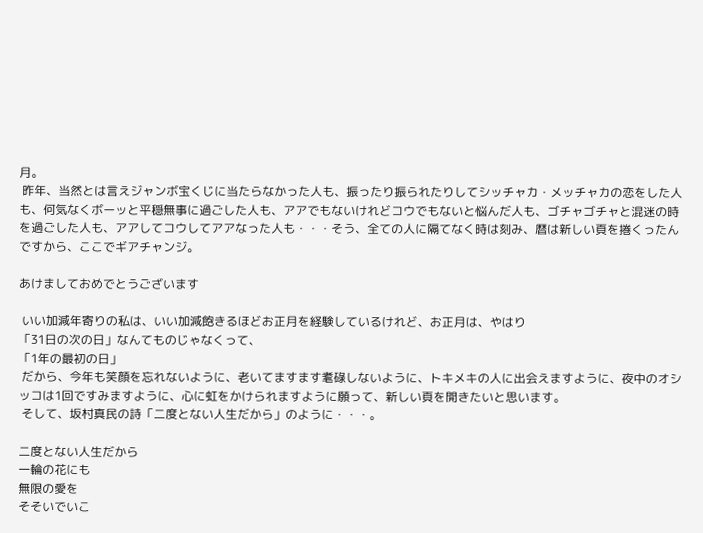月。
 昨年、当然とは言えジャンボ宝くじに当たらなかった人も、振ったり振られたりしてシッチャカ・メッチャカの恋をした人も、何気なくボーッと平穏無事に過ごした人も、アアでもないけれどコウでもないと悩んだ人も、ゴチャゴチャと混迷の時を過ごした人も、アアしてコウしてアアなった人も・・・そう、全ての人に隔てなく時は刻み、暦は新しい頁を捲くったんですから、ここでギアチャンジ。

あけましておめでとうございます

 いい加減年寄りの私は、いい加減飽きるほどお正月を経験しているけれど、お正月は、やはり
「31日の次の日」なんてものじゃなくって、
「1年の最初の日」
 だから、今年も笑顔を忘れないように、老いてますます耄碌しないように、トキメキの人に出会えますように、夜中のオシッコは1回ですみますように、心に虹をかけられますように願って、新しい頁を開きたいと思います。
 そして、坂村真民の詩「二度とない人生だから」のように・・・。

二度とない人生だから
一輪の花にも
無限の愛を
そそいでいこ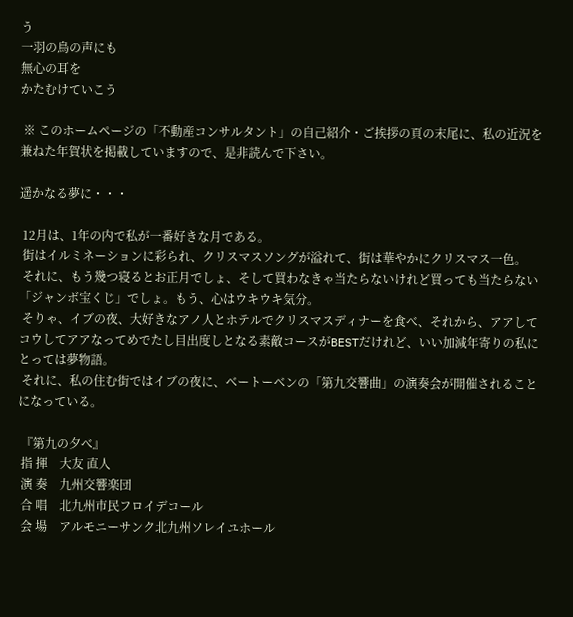う
一羽の鳥の声にも
無心の耳を
かたむけていこう

 ※ このホームページの「不動産コンサルタント」の自己紹介・ご挨拶の頁の末尾に、私の近況を兼ねた年賀状を掲載していますので、是非読んで下さい。

遥かなる夢に・・・

 12月は、1年の内で私が一番好きな月である。
 街はイルミネーションに彩られ、クリスマスソングが溢れて、街は華やかにクリスマス一色。
 それに、もう幾つ寝るとお正月でしょ、そして買わなきゃ当たらないけれど買っても当たらない「ジャンボ宝くじ」でしょ。もう、心はウキウキ気分。
 そりゃ、イブの夜、大好きなアノ人とホテルでクリスマスディナーを食べ、それから、アアしてコウしてアアなってめでたし目出度しとなる素敵コースがBESTだけれど、いい加減年寄りの私にとっては夢物語。
 それに、私の住む街ではイブの夜に、ベートーベンの「第九交響曲」の演奏会が開催されることになっている。

 『第九の夕べ』
 指 揮    大友 直人
 演 奏    九州交響楽団
 合 唱    北九州市民フロイデコール
 会 場    アルモニーサンク北九州ソレイユホール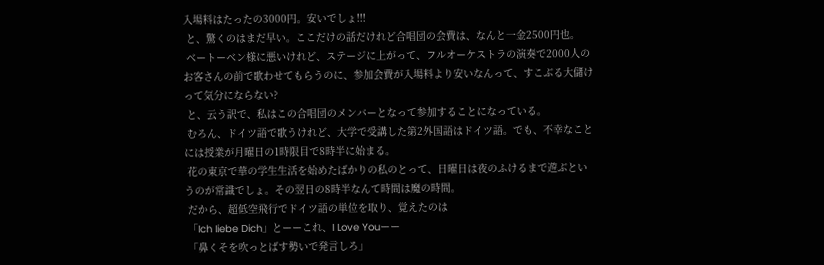入場料はたったの3000円。安いでしょ!!!
 と、驚くのはまだ早い。ここだけの話だけれど合唱団の会費は、なんと一金2500円也。
 ベートーベン様に悪いけれど、ステージに上がって、フルオーケストラの演奏で2000人のお客さんの前で歌わせてもらうのに、参加会費が入場料より安いなんって、すこぶる大儲けって気分にならない?
 と、云う訳で、私はこの合唱団のメンバーとなって参加することになっている。
 むろん、ドイツ語で歌うけれど、大学で受講した第2外国語はドイツ語。でも、不幸なことには授業が月曜日の1時限目で8時半に始まる。
 花の東京で華の学生生活を始めたばかりの私のとって、日曜日は夜のふけるまで遊ぶというのが常識でしょ。その翌日の8時半なんて時間は魔の時間。
 だから、超低空飛行でドイツ語の単位を取り、覚えたのは
 「Ich Iiebe Dich」とーーこれ、I Love Youーー
 「鼻くそを吹っとばす勢いで発言しろ」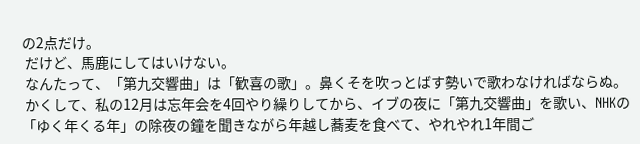の2点だけ。
 だけど、馬鹿にしてはいけない。
 なんたって、「第九交響曲」は「歓喜の歌」。鼻くそを吹っとばす勢いで歌わなければならぬ。
 かくして、私の12月は忘年会を4回やり繰りしてから、イブの夜に「第九交響曲」を歌い、NHKの「ゆく年くる年」の除夜の鐘を聞きながら年越し蕎麦を食べて、やれやれ1年間ご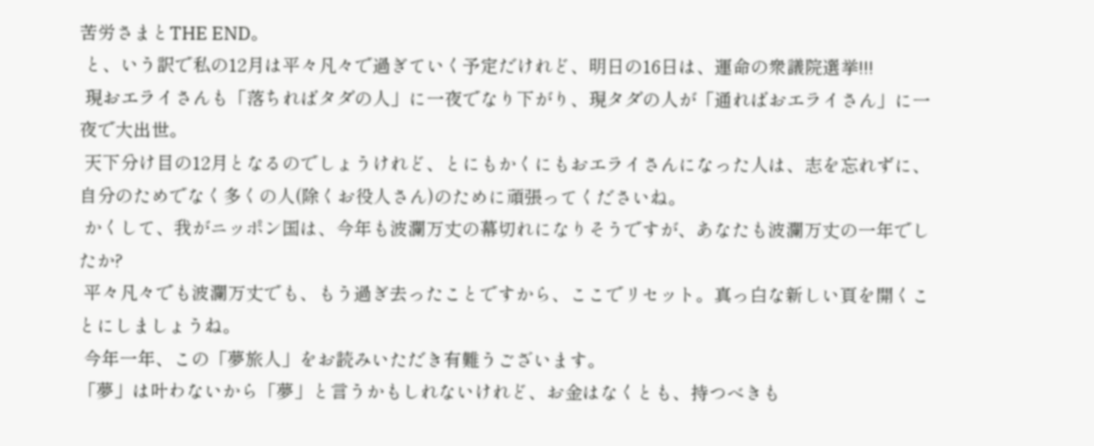苦労さまとTHE END。
 と、いう訳で私の12月は平々凡々で過ぎていく予定だけれど、明日の16日は、運命の衆議院選挙!!!
 現おエライさんも「落ちればタダの人」に一夜でなり下がり、現タダの人が「通ればおエライさん」に一夜で大出世。
 天下分け目の12月となるのでしょうけれど、とにもかくにもおエライさんになった人は、志を忘れずに、自分のためでなく多くの人(除くお役人さん)のために頑張ってくださいね。
 かくして、我がニッポン国は、今年も波瀾万丈の幕切れになりそうですが、あなたも波瀾万丈の一年でしたか?
 平々凡々でも波瀾万丈でも、もう過ぎ去ったことですから、ここでリセット。真っ白な新しい頁を開くことにしましょうね。
 今年一年、この「夢旅人」をお読みいただき有難うございます。
「夢」は叶わないから「夢」と言うかもしれないけれど、お金はなくとも、持つべきも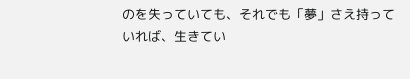のを失っていても、それでも「夢」さえ持っていれば、生きてい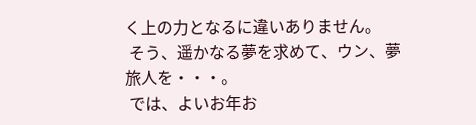く上の力となるに違いありません。
 そう、遥かなる夢を求めて、ウン、夢旅人を・・・。
 では、よいお年お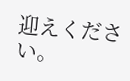迎えください。